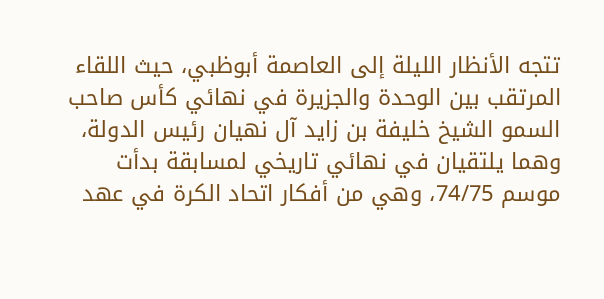تتجه الأنظار الليلة إلى العاصمة أبوظبي، حيث اللقاء المرتقب بين الوحدة والجزيرة في نهائي كأس صاحب السمو الشيخ خليفة بن زايد آل نهيان رئيس الدولة، وهما يلتقيان في نهائي تاريخي لمسابقة بدأت موسم 74/75، وهي من أفكار اتحاد الكرة في عهد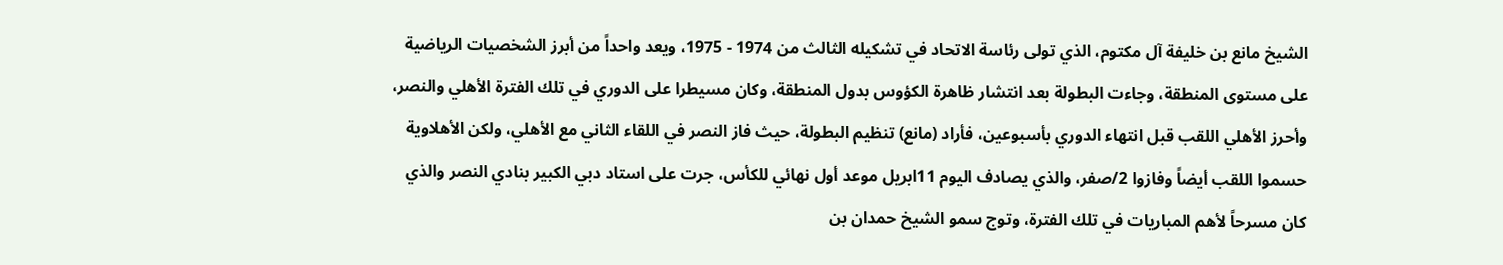الشيخ مانع بن خليفة آل مكتوم، الذي تولى رئاسة الاتحاد في تشكيله الثالث من 1974 - 1975، ويعد واحداً من أبرز الشخصيات الرياضية على مستوى المنطقة، وجاءت البطولة بعد انتشار ظاهرة الكؤوس بدول المنطقة، وكان مسيطرا على الدوري في تلك الفترة الأهلي والنصر، وأحرز الأهلي اللقب قبل انتهاء الدوري بأسبوعين، فأراد (مانع) تنظيم البطولة، حيث فاز النصر في اللقاء الثاني مع الأهلي، ولكن الأهلاوية حسموا اللقب أيضاً وفازوا 2/صفر، والذي يصادف اليوم 11ابريل موعد أول نهائي للكأس، جرت على استاد دبي الكبير بنادي النصر والذي كان مسرحاً لأهم المباريات في تلك الفترة، وتوج سمو الشيخ حمدان بن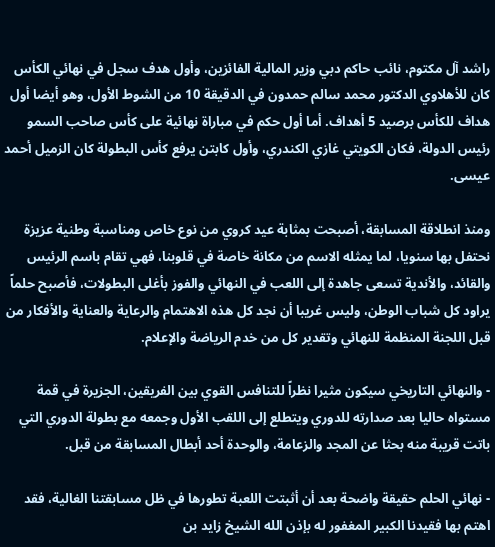راشد آل مكتوم، نائب حاكم دبي وزير المالية الفائزين، وأول هدف سجل في نهائي الكأس كان للأهلاوي الدكتور محمد سالم حمدون في الدقيقة 10 من الشوط الأول، وهو أيضا أول هداف للكأس برصيد 5 أهداف. أما أول حكم في مباراة نهائية على كأس صاحب السمو رئيس الدولة، فكان الكويتي غازي الكندري، وأول كابتن يرفع كأس البطولة كان الزميل أحمد عيسى.

ومنذ انطلاقة المسابقة، أصبحت بمثابة عيد كروي من نوع خاص ومناسبة وطنية عزيزة نحتفل بها سنويا، لما يمثله الاسم من مكانة خاصة في قلوبنا، فهي تقام باسم الرئيس والقائد، والأندية تسعى جاهدة إلى اللعب في النهائي والفوز بأغلى البطولات، فأصبح حلماً يراود كل شباب الوطن، وليس غريبا أن نجد كل هذه الاهتمام والرعاية والعناية والأفكار من قبل اللجنة المنظمة للنهائي وتقدير كل من خدم الرياضة والإعلام.

- والنهائي التاريخي سيكون مثيرا نظراً للتنافس القوي بين الفريقين، الجزيرة في قمة مستواه حاليا بعد صدارته للدوري ويتطلع إلى اللقب الأول وجمعه مع بطولة الدوري التي باتت قريبة منه بحثا عن المجد والزعامة، والوحدة أحد أبطال المسابقة من قبل.

- نهائي الحلم حقيقة واضحة بعد أن أثبتت اللعبة تطورها في ظل مسابقتنا الغالية، فقد اهتم بها فقيدنا الكبير المغفور له بإذن الله الشيخ زايد بن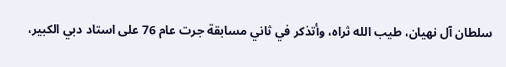سلطان آل نهيان، طيب الله ثراه، وأتذكر في ثاني مسابقة جرت عام 76 على استاد دبي الكبير،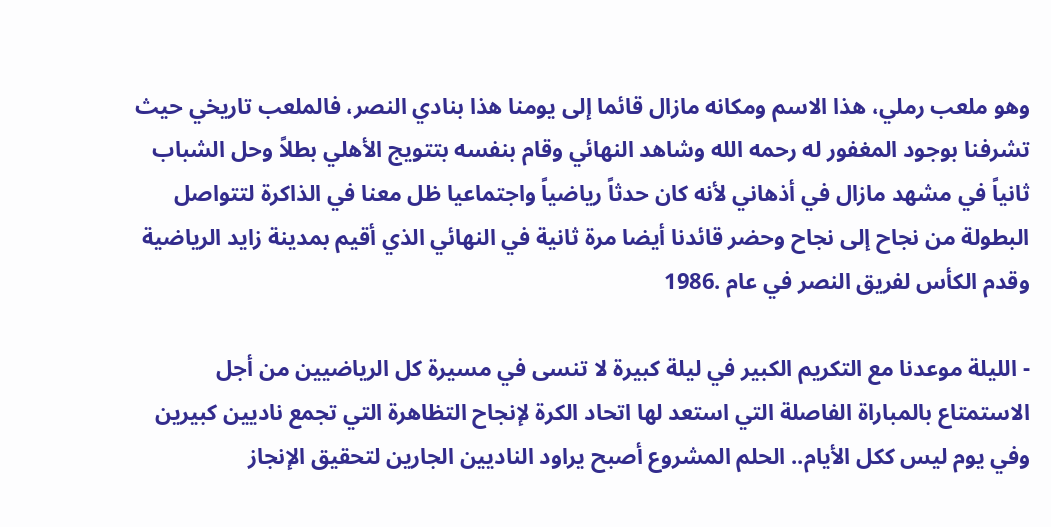وهو ملعب رملي، هذا الاسم ومكانه مازال قائما إلى يومنا هذا بنادي النصر، فالملعب تاريخي حيث تشرفنا بوجود المغفور له رحمه الله وشاهد النهائي وقام بنفسه بتتويج الأهلي بطلاً وحل الشباب ثانياً في مشهد مازال في أذهاني لأنه كان حدثاً رياضياً واجتماعيا ظل معنا في الذاكرة لتتواصل البطولة من نجاح إلى نجاح وحضر قائدنا أيضا مرة ثانية في النهائي الذي أقيم بمدينة زايد الرياضية وقدم الكأس لفريق النصر في عام .1986

- الليلة موعدنا مع التكريم الكبير في ليلة كبيرة لا تنسى في مسيرة كل الرياضيين من أجل الاستمتاع بالمباراة الفاصلة التي استعد لها اتحاد الكرة لإنجاح التظاهرة التي تجمع ناديين كبيرين وفي يوم ليس ككل الأيام.. الحلم المشروع أصبح يراود الناديين الجارين لتحقيق الإنجاز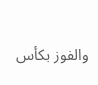والفوز بكأس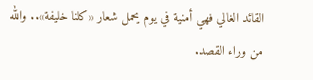القائد الغالي فهي أمنية في يوم يحمل شعار «كلنا خليفة».. والله من وراء القصد.